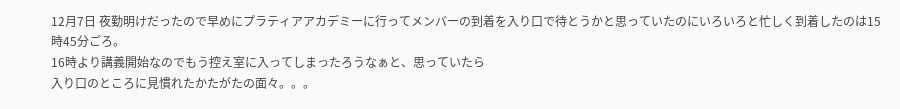12月7日 夜勤明けだったので早めにプラティアアカデミーに行ってメンバーの到着を入り口で待とうかと思っていたのにいろいろと忙しく到着したのは15時45分ごろ。
16時より講義開始なのでもう控え室に入ってしまったろうなぁと、思っていたら
入り口のところに見慣れたかたがたの面々。。。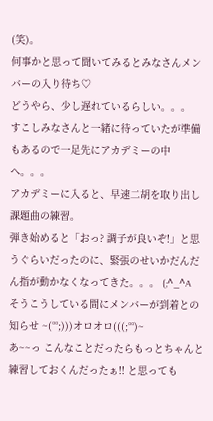(笑)。
何事かと思って聞いてみるとみなさんメンバーの入り待ち♡
どうやら、少し遅れているらしい。。。
すこしみなさんと一緒に待っていたが準備もあるので一足先にアカデミーの中へ。。。
アカデミーに入ると、早速二胡を取り出し課題曲の練習。
弾き始めると「おっ? 調子が良いぞ!」と思うぐらいだったのに、緊張のせいかだんだん指が動かなくなってきた。。。 (;^_^A
そうこうしている間にメンバーが到着との知らせ ~(°°;)))オロオロ(((;°°)~
あ~~っ こんなことだったらもっとちゃんと練習しておくんだったぁ!! と思っても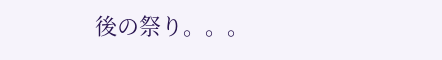後の祭り。。。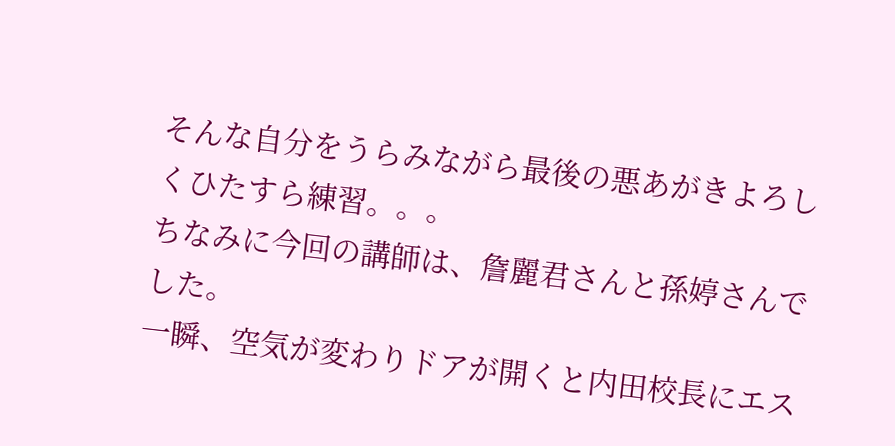そんな自分をうらみながら最後の悪あがきよろしくひたすら練習。。。
ちなみに今回の講師は、詹麗君さんと孫婷さんでした。
一瞬、空気が変わりドアが開くと内田校長にエス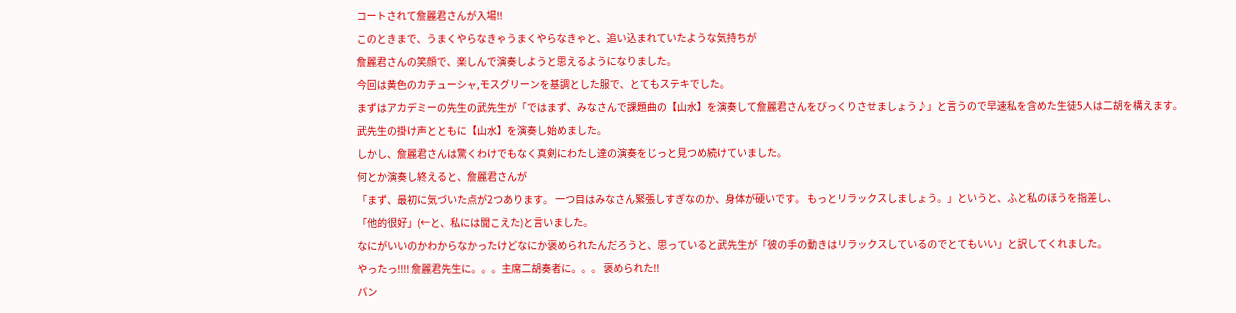コートされて詹麗君さんが入場!!
このときまで、うまくやらなきゃうまくやらなきゃと、追い込まれていたような気持ちが
詹麗君さんの笑顔で、楽しんで演奏しようと思えるようになりました。
今回は黄色のカチューシャ,モスグリーンを基調とした服で、とてもステキでした。
まずはアカデミーの先生の武先生が「ではまず、みなさんで課題曲の【山水】を演奏して詹麗君さんをびっくりさせましょう♪」と言うので早速私を含めた生徒5人は二胡を構えます。
武先生の掛け声とともに【山水】を演奏し始めました。
しかし、詹麗君さんは驚くわけでもなく真剣にわたし達の演奏をじっと見つめ続けていました。
何とか演奏し終えると、詹麗君さんが
「まず、最初に気づいた点が2つあります。 一つ目はみなさん緊張しすぎなのか、身体が硬いです。 もっとリラックスしましょう。」というと、ふと私のほうを指差し、
「他的很好」(←と、私には聞こえた)と言いました。
なにがいいのかわからなかったけどなにか褒められたんだろうと、思っていると武先生が「彼の手の動きはリラックスしているのでとてもいい」と訳してくれました。
やったっ!!!! 詹麗君先生に。。。主席二胡奏者に。。。 褒められた!!
パン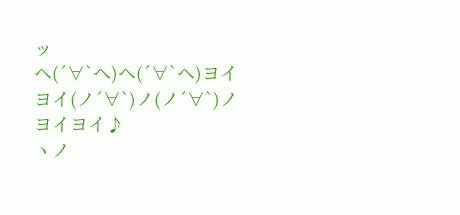ッ
ヘ(´∀`ヘ)ヘ(´∀`ヘ)ヨイヨイ(ノ´∀`)ノ(ノ´∀`)ノヨイヨイ♪
ヽノ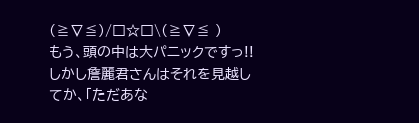(≧∇≦)/□☆□\(≧∇≦ )
もう、頭の中は大パニックですっ!! しかし詹麗君さんはそれを見越してか、「ただあな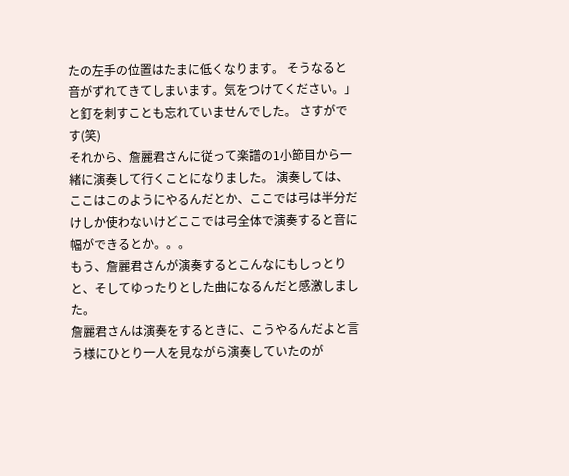たの左手の位置はたまに低くなります。 そうなると音がずれてきてしまいます。気をつけてください。」と釘を刺すことも忘れていませんでした。 さすがです(笑)
それから、詹麗君さんに従って楽譜の1小節目から一緒に演奏して行くことになりました。 演奏しては、ここはこのようにやるんだとか、ここでは弓は半分だけしか使わないけどここでは弓全体で演奏すると音に幅ができるとか。。。
もう、詹麗君さんが演奏するとこんなにもしっとりと、そしてゆったりとした曲になるんだと感激しました。
詹麗君さんは演奏をするときに、こうやるんだよと言う様にひとり一人を見ながら演奏していたのが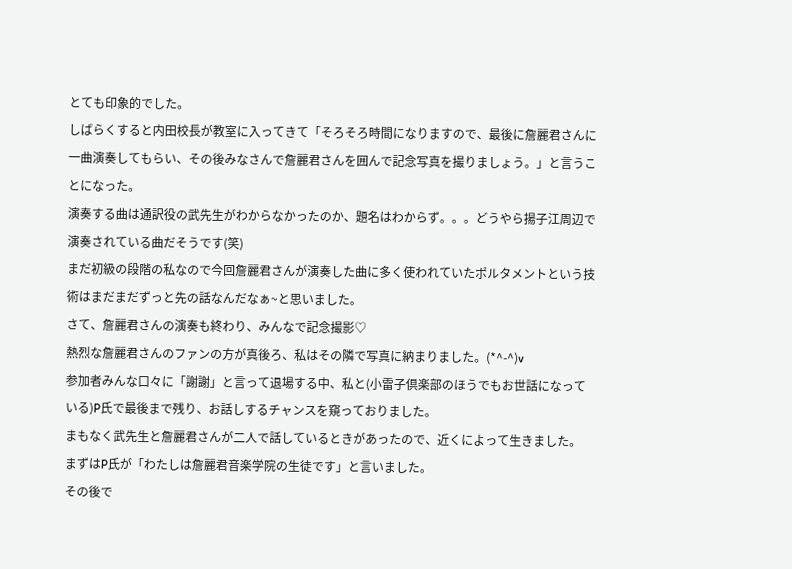とても印象的でした。
しばらくすると内田校長が教室に入ってきて「そろそろ時間になりますので、最後に詹麗君さんに一曲演奏してもらい、その後みなさんで詹麗君さんを囲んで記念写真を撮りましょう。」と言うことになった。
演奏する曲は通訳役の武先生がわからなかったのか、題名はわからず。。。どうやら揚子江周辺で演奏されている曲だそうです(笑)
まだ初級の段階の私なので今回詹麗君さんが演奏した曲に多く使われていたポルタメントという技術はまだまだずっと先の話なんだなぁ~と思いました。
さて、詹麗君さんの演奏も終わり、みんなで記念撮影♡
熱烈な詹麗君さんのファンの方が真後ろ、私はその隣で写真に納まりました。(*^-^)v
参加者みんな口々に「謝謝」と言って退場する中、私と(小雷子倶楽部のほうでもお世話になっている)P氏で最後まで残り、お話しするチャンスを窺っておりました。
まもなく武先生と詹麗君さんが二人で話しているときがあったので、近くによって生きました。
まずはP氏が「わたしは詹麗君音楽学院の生徒です」と言いました。
その後で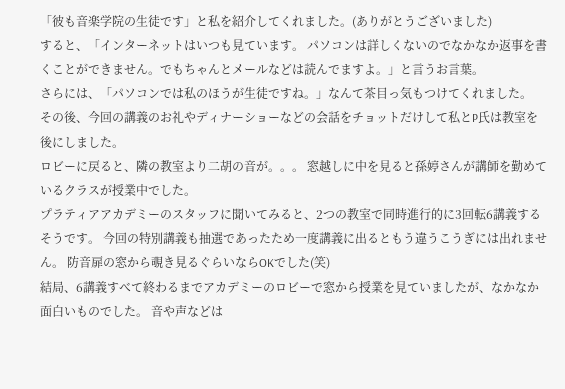「彼も音楽学院の生徒です」と私を紹介してくれました。(ありがとうございました)
すると、「インターネットはいつも見ています。 パソコンは詳しくないのでなかなか返事を書くことができません。でもちゃんとメールなどは読んでますよ。」と言うお言葉。
さらには、「パソコンでは私のほうが生徒ですね。」なんて茶目っ気もつけてくれました。
その後、今回の講義のお礼やディナーショーなどの会話をチョットだけして私とP氏は教室を後にしました。
ロビーに戻ると、隣の教室より二胡の音が。。。 窓越しに中を見ると孫婷さんが講師を勤めているクラスが授業中でした。
プラティアアカデミーのスタッフに聞いてみると、2つの教室で同時進行的に3回転6講義するそうです。 今回の特別講義も抽選であったため一度講義に出るともう違うこうぎには出れません。 防音扉の窓から覗き見るぐらいならOKでした(笑)
結局、6講義すべて終わるまでアカデミーのロビーで窓から授業を見ていましたが、なかなか面白いものでした。 音や声などは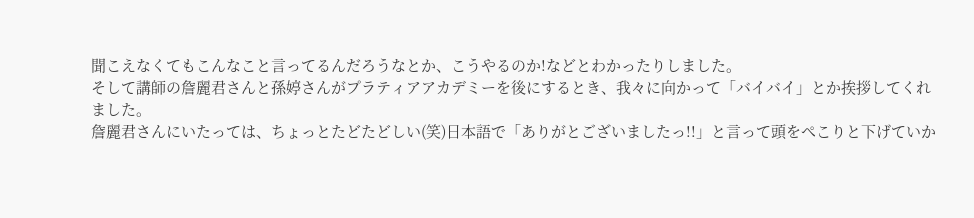聞こえなくてもこんなこと言ってるんだろうなとか、こうやるのか!などとわかったりしました。
そして講師の詹麗君さんと孫婷さんがプラティアアカデミーを後にするとき、我々に向かって「バイバイ」とか挨拶してくれました。
詹麗君さんにいたっては、ちょっとたどたどしい(笑)日本語で「ありがとございましたっ!!」と言って頭をぺこりと下げていか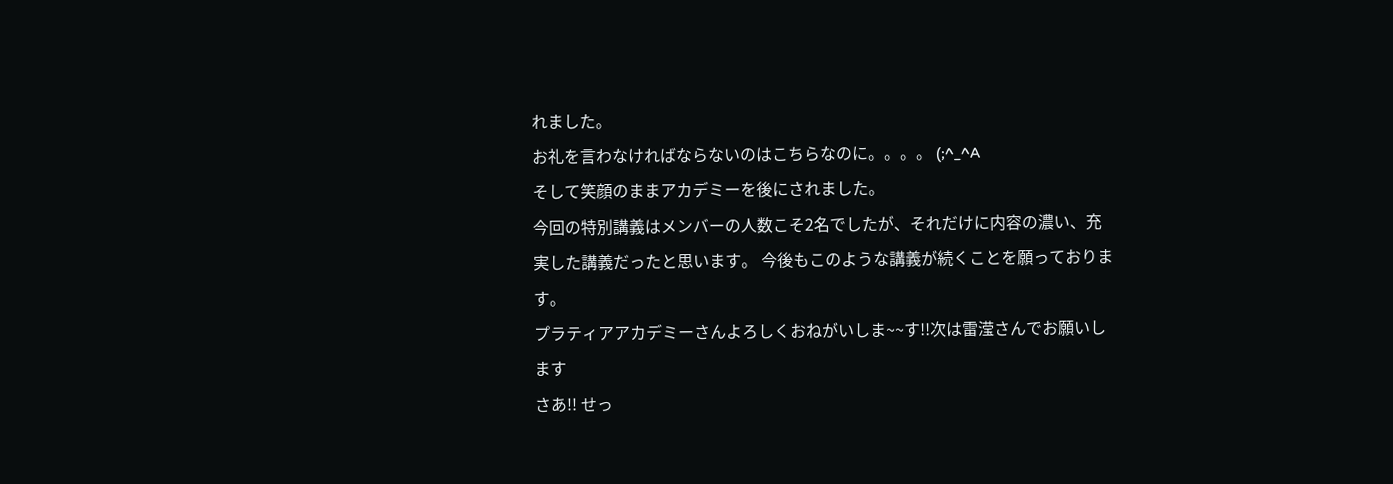れました。
お礼を言わなければならないのはこちらなのに。。。。 (;^_^A
そして笑顔のままアカデミーを後にされました。
今回の特別講義はメンバーの人数こそ2名でしたが、それだけに内容の濃い、充実した講義だったと思います。 今後もこのような講義が続くことを願っております。
プラティアアカデミーさんよろしくおねがいしま~~す!!次は雷滢さんでお願いします
さあ!! せっ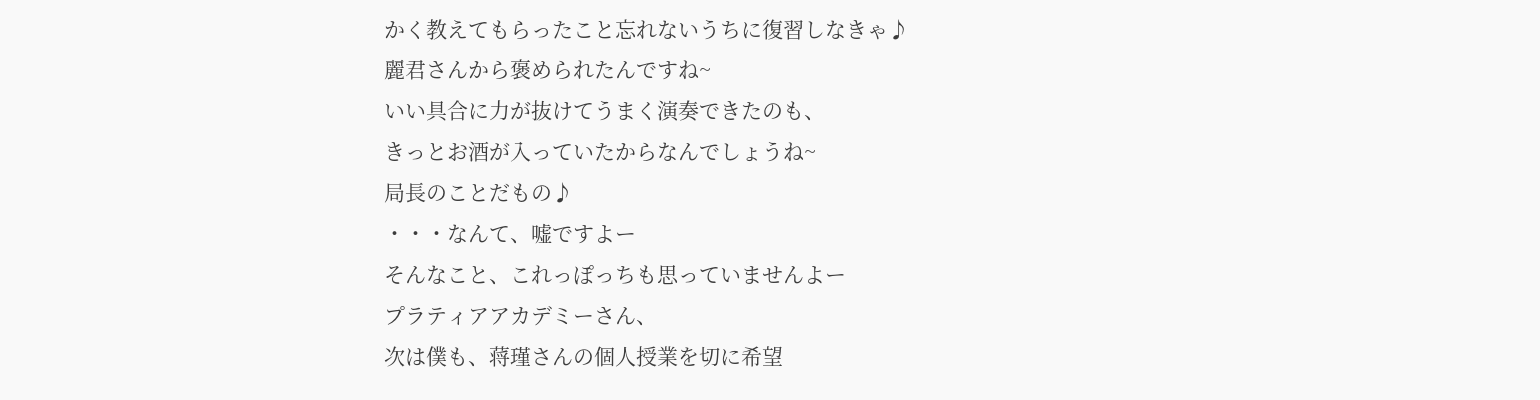かく教えてもらったこと忘れないうちに復習しなきゃ♪
麗君さんから褒められたんですね~
いい具合に力が抜けてうまく演奏できたのも、
きっとお酒が入っていたからなんでしょうね~
局長のことだもの♪
・・・なんて、嘘ですよー
そんなこと、これっぽっちも思っていませんよー
プラティアアカデミーさん、
次は僕も、蒋瑾さんの個人授業を切に希望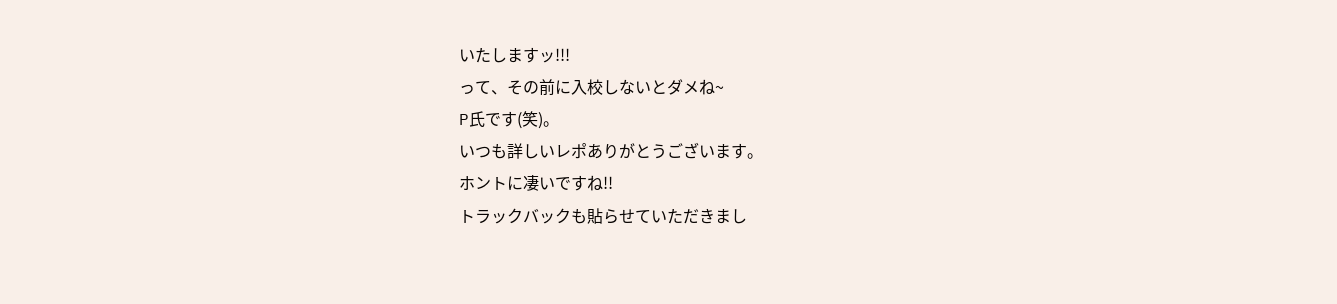いたしますッ!!!
って、その前に入校しないとダメね~
P氏です(笑)。
いつも詳しいレポありがとうございます。
ホントに凄いですね!!
トラックバックも貼らせていただきまし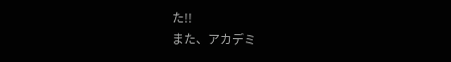た!!
また、アカデミ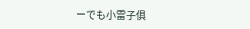ーでも小雷子俱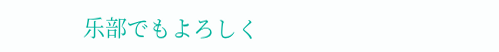乐部でもよろしく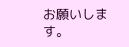お願いします。